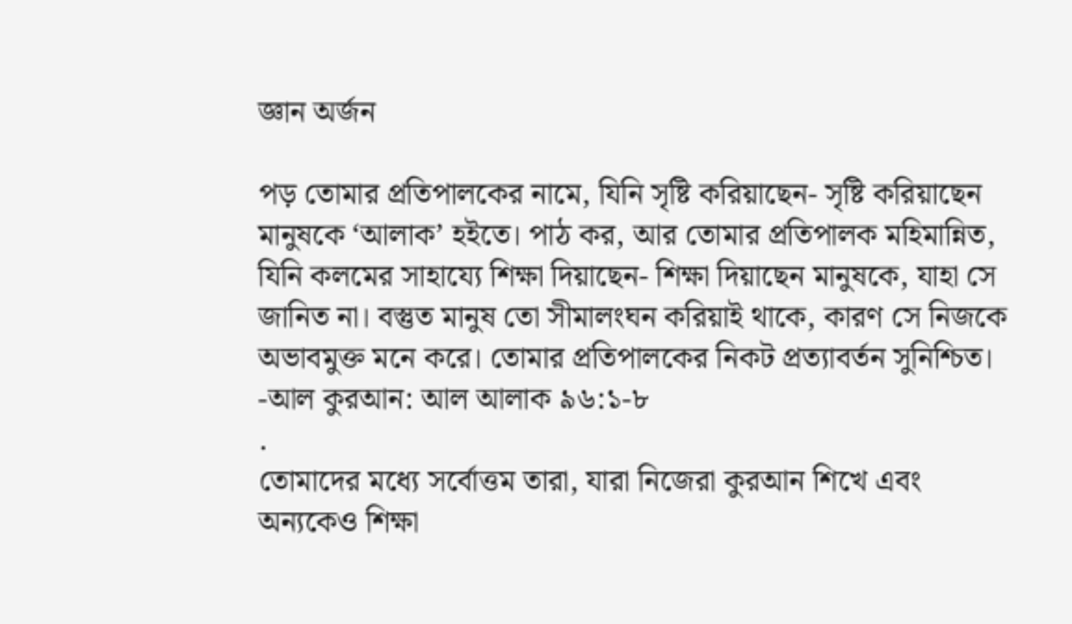জ্ঞান অর্জন

পড় তোমার প্রতিপালকের নামে, যিনি সৃষ্টি করিয়াছেন- সৃষ্টি করিয়াছেন মানুষকে ‘আলাক’ হইতে। পাঠ কর, আর তোমার প্রতিপালক মহিমান্নিত, যিনি কলমের সাহায্যে শিক্ষা দিয়াছেন- শিক্ষা দিয়াছেন মানুষকে, যাহা সে জানিত না। বস্তুত মানুষ তো সীমালংঘন করিয়াই থাকে, কারণ সে নিজকে অভাবমুক্ত মনে করে। তোমার প্রতিপালকের নিকট প্রত্যাবর্তন সুনিশ্চিত।
-আল কুরআন: আল আলাক ৯৬:১-৮
.
তোমাদের মধ্যে সর্বোত্তম তারা, যারা নিজেরা কুরআন শিখে এবং অন্যকেও শিক্ষা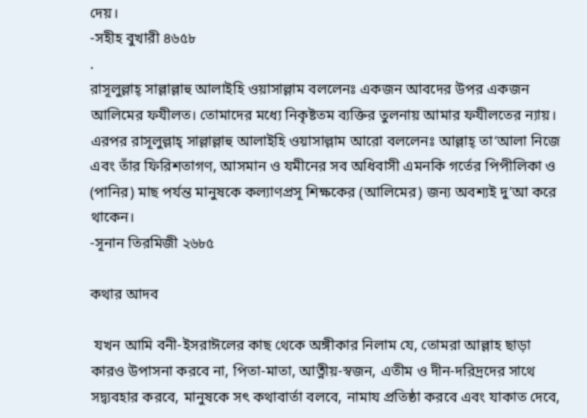দেয়।
-সহীহ বুখারী ৪৬৫৮
.
রাসূলুল্লাহ্ সাল্লাল্লাহু আলাইহি ওয়াসাল্লাম বললেনঃ একজন আবদের উপর একজন আলিমের ফযীলত। তোমাদের মধ্যে নিকৃষ্টতম ব্যক্তির তুলনায় আমার ফযীলতের ন্যায়।
এরপর রাসূলুল্লাহ্ সাল্লাল্লাহু আলাইহি ওয়াসাল্লাম আরো বললেনঃ আল্লাহ্ তা‘আলা নিজে এবং তাঁর ফিরিশতাগণ, আসমান ও যমীনের সব অধিবাসী এমনকি গর্তের পিপীলিকা ও (পানির) মাছ পর্যন্ত মানুষকে কল্যাণপ্রসূ শিক্ষকের (আলিমের) জন্য অবশ্যই দু’আ করে থাকেন।
-সূনান তিরমিজী ২৬৮৫

কথার আদব

 যখন আমি বনী-ইসরাঈলের কাছ থেকে অঙ্গীকার নিলাম যে, তোমরা আল্লাহ ছাড়া কারও উপাসনা করবে না, পিতা-মাতা, আত্নীয়-স্বজন, এতীম ও দীন-দরিদ্রদের সাথে সদ্ব্যবহার করবে, মানুষকে সৎ কথাবার্তা বলবে, নামায প্রতিষ্ঠা করবে এবং যাকাত দেবে,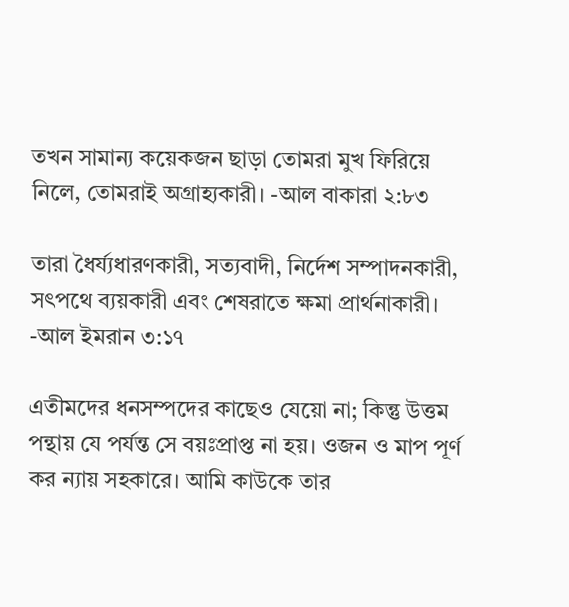তখন সামান্য কয়েকজন ছাড়া তোমরা মুখ ফিরিয়ে নিলে, তোমরাই অগ্রাহ্যকারী। -আল বাকারা ২:৮৩

তারা ধৈর্য্যধারণকারী, সত্যবাদী, নির্দেশ সম্পাদনকারী, সৎপথে ব্যয়কারী এবং শেষরাতে ক্ষমা প্রার্থনাকারী। -আল ইমরান ৩:১৭

এতীমদের ধনসম্পদের কাছেও যেয়ো না; কিন্তু উত্তম পন্থায় যে পর্যন্ত সে বয়ঃপ্রাপ্ত না হয়। ওজন ও মাপ পূর্ণ কর ন্যায় সহকারে। আমি কাউকে তার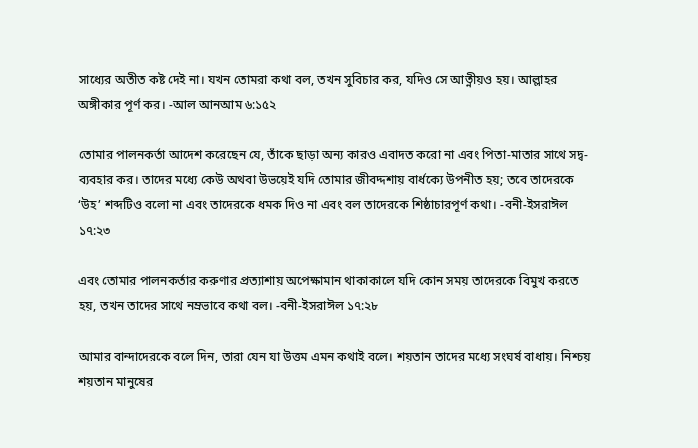সাধ্যের অতীত কষ্ট দেই না। যখন তোমরা কথা বল, তখন সুবিচার কর, যদিও সে আত্নীয়ও হয়। আল্লাহর অঙ্গীকার পূর্ণ কর। -আল আনআম ৬:১৫২

তোমার পালনকর্তা আদেশ করেছেন যে, তাঁকে ছাড়া অন্য কারও এবাদত করো না এবং পিতা-মাতার সাথে সদ্ব-ব্যবহার কর। তাদের মধ্যে কেউ অথবা উভয়েই যদি তোমার জীবদ্দশায় বার্ধক্যে উপনীত হয়; তবে তাদেরকে ‘উহ’ শব্দটিও বলো না এবং তাদেরকে ধমক দিও না এবং বল তাদেরকে শিষ্ঠাচারপূর্ণ কথা। -বনী-ইসরাঈল ১৭:২৩

এবং তোমার পালনকর্তার করুণার প্রত্যাশায় অপেক্ষামান থাকাকালে যদি কোন সময় তাদেরকে বিমুখ করতে হয়, তখন তাদের সাথে নম্রভাবে কথা বল। -বনী-ইসরাঈল ১৭:২৮

আমার বান্দাদেরকে বলে দিন, তারা যেন যা উত্তম এমন কথাই বলে। শয়তান তাদের মধ্যে সংঘর্ষ বাধায়। নিশ্চয় শয়তান মানুষের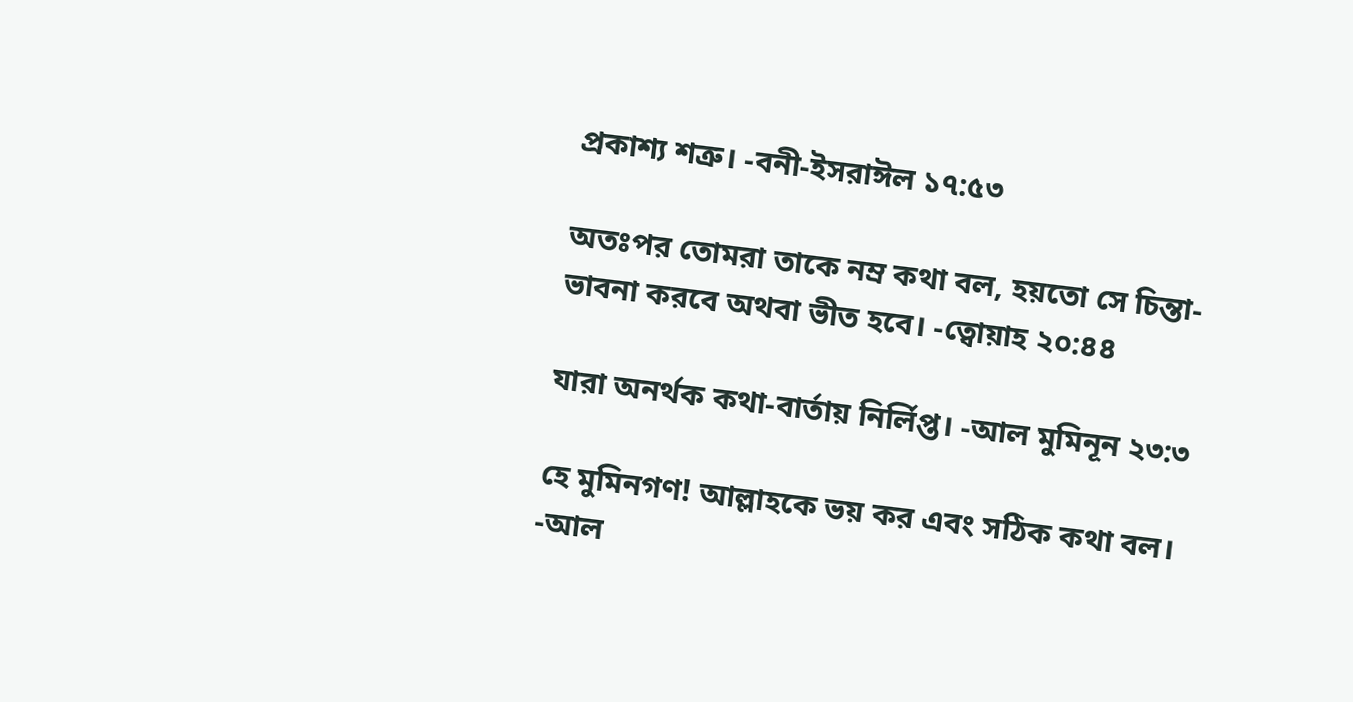প্রকাশ্য শত্রু। -বনী-ইসরাঈল ১৭:৫৩

অতঃপর তোমরা তাকে নম্র কথা বল, হয়তো সে চিন্তা-ভাবনা করবে অথবা ভীত হবে। -ত্বোয়াহ ২০:৪৪

যারা অনর্থক কথা-বার্তায় নির্লিপ্ত। -আল মুমিনূন ২৩:৩

হে মুমিনগণ! আল্লাহকে ভয় কর এবং সঠিক কথা বল। -আল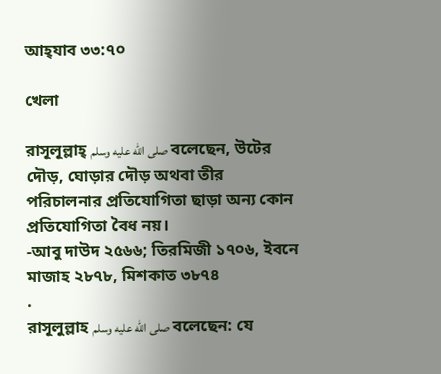আহ্‌যাব ৩৩:৭০

খেলা

রাসূলূল্লাহ্ صلى الله عليه وسلم বলেছেন, উটের দৌড়, ঘোড়ার দৌড় অথবা তীর পরিচালনার প্রতিযোগিতা ছাড়া অন্য কোন প্রতিযোগিতা বৈধ নয়।
-আবু দাউদ ২৫৬৬; তিরমিজী ১৭০৬, ইবনে মাজাহ ২৮৭৮, মিশকাত ৩৮৭৪
.
রাসূলুল্লাহ صلى الله عليه وسلم বলেছেন: যে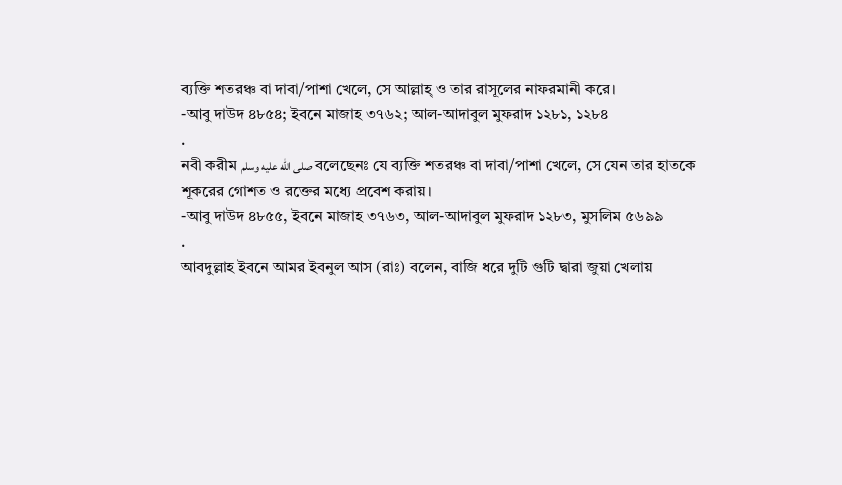ব্যক্তি শতরঞ্চ বা দাবা/পাশা খেলে, সে আল্লাহ্‌ ও তার রাসূলের নাফরমানী করে।
-আবু দাউদ ৪৮৫৪; ইবনে মাজাহ ৩৭৬২; আল-আদাবুল মুফরাদ ১২৮১, ১২৮৪
.
নবী করীম صلى الله عليه وسلم বলেছেনঃ যে ব্যক্তি শতরঞ্চ বা দাবা/পাশা খেলে, সে যেন তার হাতকে শূকরের গোশত ও রক্তের মধ্যে প্রবেশ করায়।
-আবু দাউদ ৪৮৫৫, ইবনে মাজাহ ৩৭৬৩, আল-আদাবুল মুফরাদ ১২৮৩, মুসলিম ৫৬৯৯
.
আবদুল্লাহ ইবনে আমর ইবনুল আস (রাঃ) বলেন, বাজি ধরে দুটি গুটি দ্বারা জুয়া খেলায়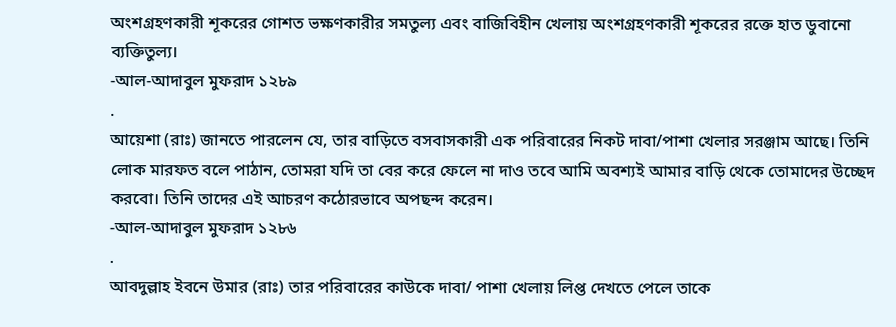অংশগ্রহণকারী শূকরের গোশত ভক্ষণকারীর সমতুল্য এবং বাজিবিহীন খেলায় অংশগ্রহণকারী শূকরের রক্তে হাত ডুবানো ব্যক্তিতুল্য।
-আল-আদাবুল মুফরাদ ১২৮৯
.
আয়েশা (রাঃ) জানতে পারলেন যে, তার বাড়িতে বসবাসকারী এক পরিবারের নিকট দাবা/পাশা খেলার সরঞ্জাম আছে। তিনি লোক মারফত বলে পাঠান, তোমরা যদি তা বের করে ফেলে না দাও তবে আমি অবশ্যই আমার বাড়ি থেকে তোমাদের উচ্ছেদ করবো। তিনি তাদের এই আচরণ কঠোরভাবে অপছন্দ করেন।
-আল-আদাবুল মুফরাদ ১২৮৬
.
আবদুল্লাহ ইবনে উমার (রাঃ) তার পরিবারের কাউকে দাবা/ পাশা খেলায় লিপ্ত দেখতে পেলে তাকে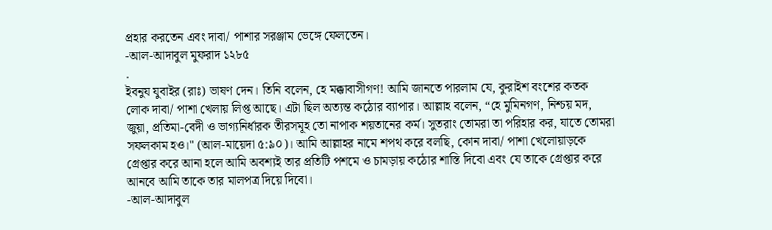প্রহার করতেন এবং দাবা/ পাশার সরঞ্জাম ভেঙ্গে ফেলতেন।
-আল-আদাবুল মুফরাদ ১২৮৫
.
ইবনুয যুবাইর (রাঃ) ভাষণ দেন। তিনি বলেন, হে মক্কাবাসীগণ! আমি জানতে পারলাম যে, কুরাইশ বংশের কতক লোক দাবা/ পাশা খেলায় লিপ্ত আছে। এটা ছিল অত্যন্ত কঠোর ব্যাপার। আল্লাহ বলেন, “হে মুমিনগণ, নিশ্চয় মদ, জুয়া, প্রতিমা-বেদী ও ভাগ্যনির্ধারক তীরসমূহ তো নাপাক শয়তানের কর্ম। সুতরাং তোমরা তা পরিহার কর, যাতে তোমরা সফলকাম হও।" (আল-মায়েদা ৫:৯০)। আমি আল্লাহর নামে শপথ করে বলছি, কোন দাবা/ পাশা খেলোয়াড়কে গ্রেপ্তার করে আনা হলে আমি অবশ্যই তার প্রতিটি পশমে ও চামড়ায় কঠোর শাস্তি দিবো এবং যে তাকে গ্রেপ্তার করে আনবে আমি তাকে তার মালপত্র দিয়ে দিবো।
-আল-আদাবুল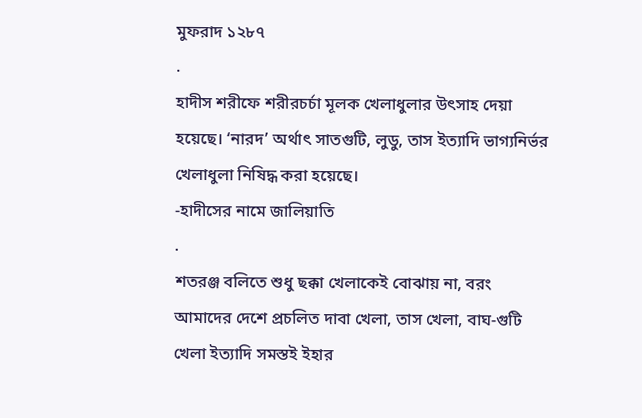মুফরাদ ১২৮৭
.
হাদীস শরীফে শরীরচর্চা মূলক খেলাধুলার উৎসাহ দেয়া হয়েছে। ‘নারদ’ অর্থাৎ সাতগুটি, লুডু, তাস ইত্যাদি ভাগ্যনির্ভর খেলাধুলা নিষিদ্ধ করা হয়েছে।
-হাদীসের নামে জালিয়াতি
.
শতরঞ্জ বলিতে শুধু ছক্কা খেলাকেই বোঝায় না, বরং আমাদের দেশে প্রচলিত দাবা খেলা, তাস খেলা, বাঘ-গুটি খেলা ইত্যাদি সমস্তই ইহার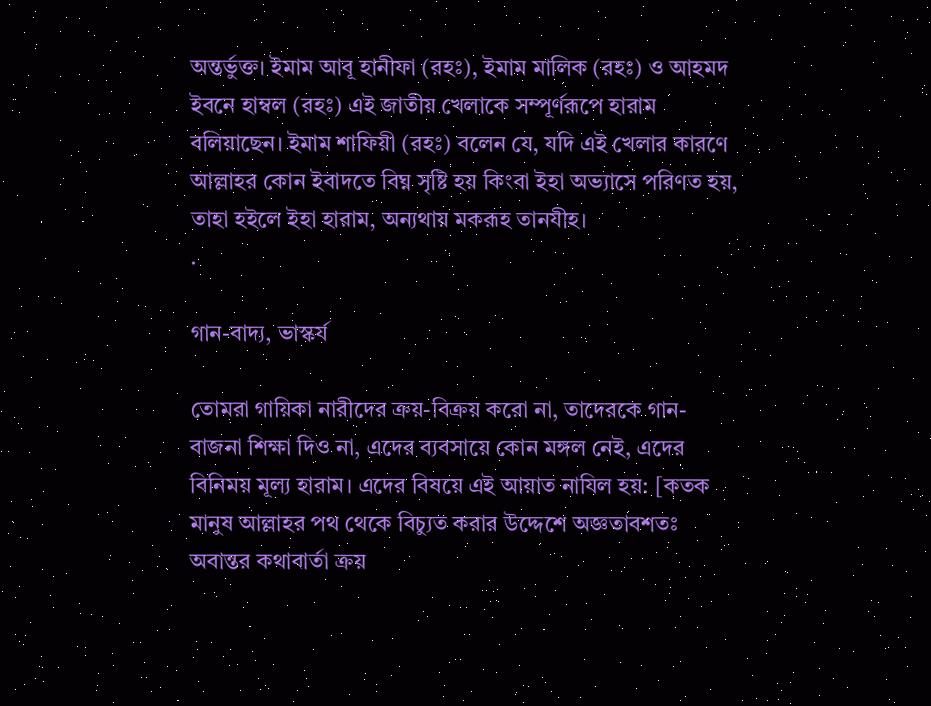অন্তর্ভুক্ত। ইমাম আবূ হানীফা (রহঃ), ইমাম মালিক (রহঃ) ও আহমদ ইবনে হাম্বল (রহঃ) এই জাতীয় খেলাকে সম্পূর্ণরূপে হারাম বলিয়াছেন। ইমাম শাফিয়ী (রহঃ) বলেন যে, যদি এই খেলার কারণে আল্লাহর কোন ইবাদতে বিঘ্ন সৃষ্টি হয় কিংবা ইহা অভ্যাসে পরিণত হয়, তাহা হইলে ইহা হারাম, অন্যথায় মকরূহ তানযীহ।
.

গান-বাদ্য, ভাস্কর্য

তোমরা গায়িকা নারীদের ক্রয়-বিক্রয় করো না, তাদেরকে গান-বাজনা শিক্ষা দিও না, এদের ব্যবসায়ে কোন মঙ্গল নেই, এদের বিনিময় মূল্য হারাম। এদের বিষয়ে এই আয়াত নাযিল হয়: [কতক মানুষ আল্লাহর পথ থেকে বিচ্যুত করার উদ্দেশে অজ্ঞতাবশতঃ অবান্তর কথাবার্তা ক্রয়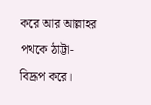করে আর আল্লাহর পথকে ঠাট্টা-বিদ্রূপ করে।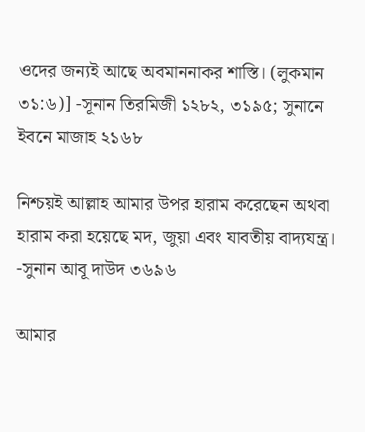ওদের জন্যই আছে অবমাননাকর শাস্তি। (লুকমান ৩১:৬)] -সূনান তিরমিজী ১২৮২, ৩১৯৫; সুনানে ইবনে মাজাহ ২১৬৮

নিশ্চয়ই আল্লাহ আমার উপর হারাম করেছেন অথবা হারাম করা হয়েছে মদ, জুয়া এবং যাবতীয় বাদ্যযন্ত্র। -সুনান আবূ দাউদ ৩৬৯৬

আমার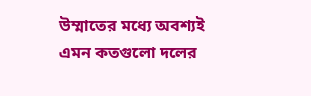উম্মাতের মধ্যে অবশ্যই এমন কতগুলো দলের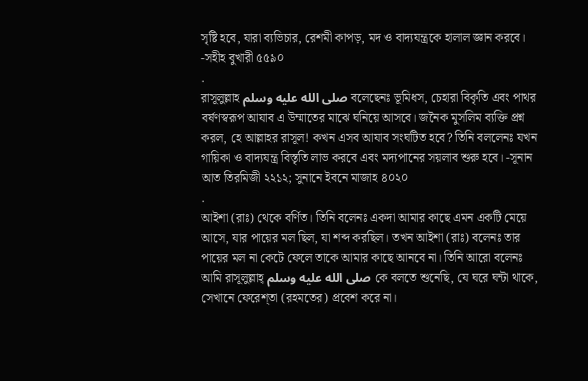সৃষ্টি হবে, যারা ব্যভিচার, রেশমী কাপড়, মদ ও বাদ্যযন্ত্রকে হালাল জ্ঞান করবে। -সহীহ বুখারী ৫৫৯০
.
রাসূলুল্লাহ صلى الله عليه وسلم বলেছেনঃ ভূমিধস, চেহারা বিকৃতি এবং পাথর বর্ষণস্বরূপ আযাব এ উম্মাতের মাঝে ঘনিয়ে আসবে। জনৈক মুসলিম ব্যক্তি প্রশ্ন করল, হে আল্লাহর রাসূল! কখন এসব আযাব সংঘটিত হবে? তিনি বললেনঃ যখন গায়িকা ও বাদ্যযন্ত্র বিস্তৃতি লাভ করবে এবং মদ্যপানের সয়লাব শুরু হবে। -সূনান আত তিরমিজী ২২১২; সুনানে ইবনে মাজাহ ৪০২০
.
আইশা (রাঃ) থেকে বর্ণিত। তিনি বলেনঃ একদা আমার কাছে এমন একটি মেয়ে আসে, যার পায়ের মল ছিল, যা শব্দ করছিল। তখন আইশা (রাঃ) বলেনঃ তার পায়ের মল না কেটে ফেলে তাকে আমার কাছে আনবে না। তিনি আরো বলেনঃ আমি রাসূলুল্লাহ্‌ صلى الله عليه وسلم কে বলতে শুনেছি, যে ঘরে ঘন্টা থাকে, সেখানে ফেরেশ্‌তা (রহমতের) প্রবেশ করে না।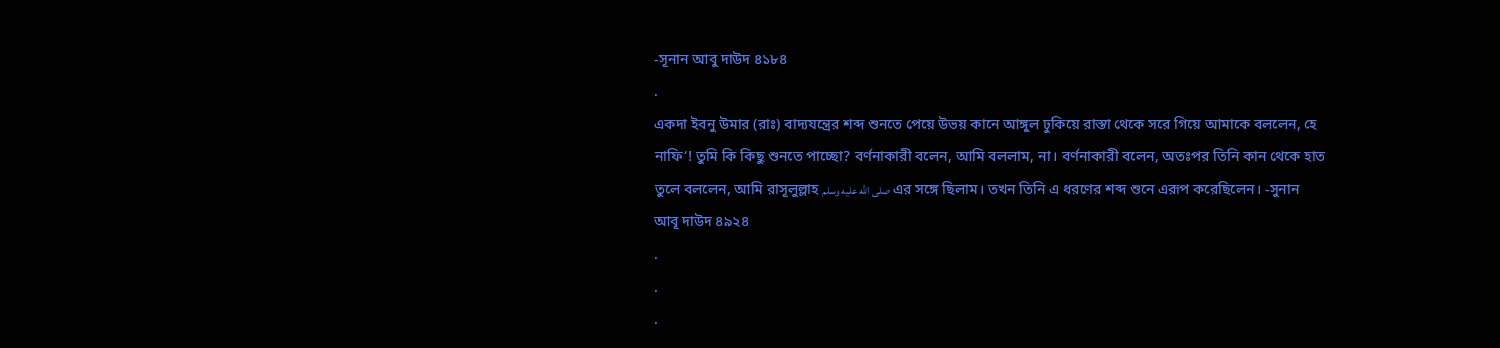-সূনান আবু দাউদ ৪১৮৪
.
একদা ইবনু উমার (রাঃ) বাদ্যযন্ত্রের শব্দ শুনতে পেয়ে উভয় কানে আঙ্গুল ঢুকিয়ে রাস্তা থেকে সরে গিয়ে আমাকে বললেন, হে নাফি‘! তুমি কি কিছু শুনতে পাচ্ছো? বর্ণনাকারী বলেন, আমি বললাম, না। বর্ণনাকারী বলেন, অতঃপর তিনি কান থেকে হাত তুলে বললেন, আমি রাসূলুল্লাহ صلى الله عليه وسلم এর সঙ্গে ছিলাম। তখন তিনি এ ধরণের শব্দ শুনে এরূপ করেছিলেন। -সুনান আবূ দাউদ ৪৯২৪
.
.
.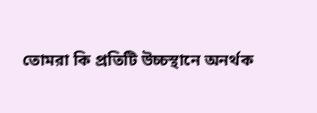তোমরা কি প্রতিটি উচ্চস্থানে অনর্থক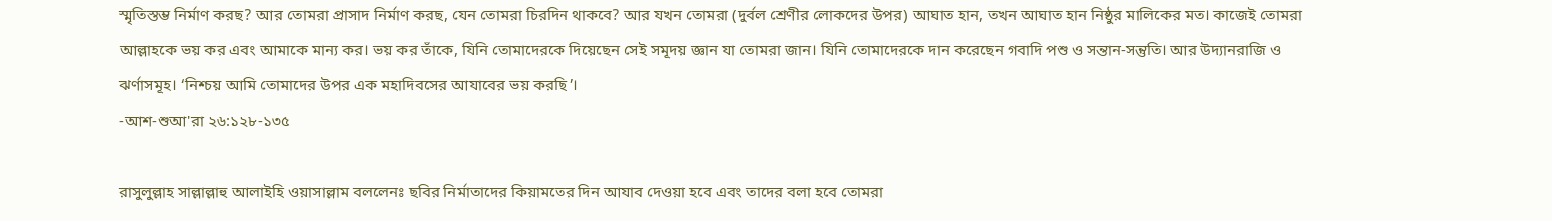স্মৃতিস্তম্ভ নির্মাণ করছ? আর তোমরা প্রাসাদ নির্মাণ করছ, যেন তোমরা চিরদিন থাকবে? আর যখন তোমরা (দুর্বল শ্রেণীর লোকদের উপর) আঘাত হান, তখন আঘাত হান নিষ্ঠুর মালিকের মত। কাজেই তোমরা আল্লাহকে ভয় কর এবং আমাকে মান্য কর। ভয় কর তাঁকে, যিনি তোমাদেরকে দিয়েছেন সেই সমূদয় জ্ঞান যা তোমরা জান। যিনি তোমাদেরকে দান করেছেন গবাদি পশু ও সন্তান-সন্তুতি। আর উদ্যানরাজি ও ঝর্ণাসমূহ। ‘নিশ্চয় আমি তোমাদের উপর এক মহাদিবসের আযাবের ভয় করছি’।
-আশ-শুআ'রা ২৬:১২৮-১৩৫

রাসুলুল্লাহ সাল্লাল্লাহু আলাইহি ওয়াসাল্লাম বললেনঃ ছবির নির্মাতাদের কিয়ামতের দিন আযাব দেওয়া হবে এবং তাদের বলা হবে তোমরা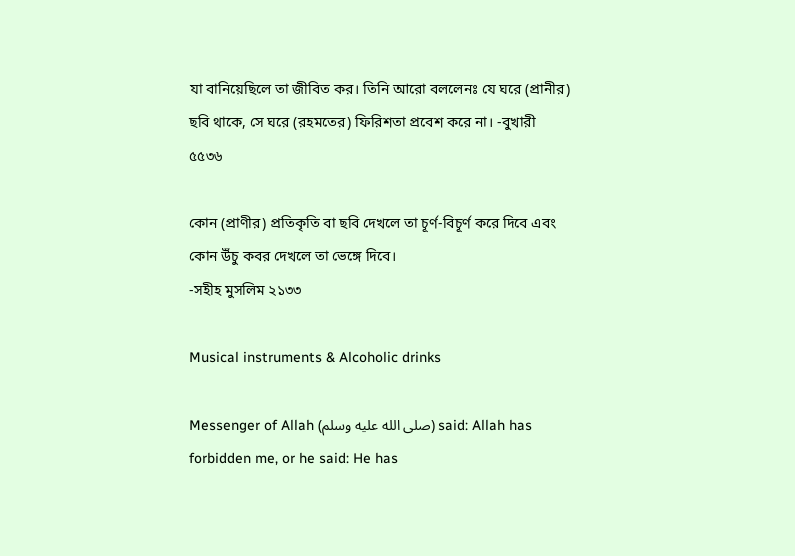যা বানিয়েছিলে তা জীবিত কর। তিনি আরো বললেনঃ যে ঘরে (প্রানীর) ছবি থাকে, সে ঘরে (রহমতের) ফিরিশতা প্রবেশ করে না। -বুখারী ৫৫৩৬

কোন (প্রাণীর) প্রতিকৃতি বা ছবি দেখলে তা চূর্ণ-বিচূর্ণ করে দিবে এবং কোন উঁচু কবর দেখলে তা ভেঙ্গে দিবে।
-সহীহ মুসলিম ২১৩৩

Musical instruments & Alcoholic drinks

Messenger of Allah (صلى الله عليه وسلم) said: Allah has forbidden me, or he said: He has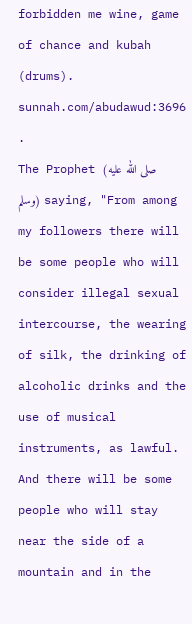forbidden me wine, game of chance and kubah (drums).
sunnah.com/abudawud:3696
.
The Prophet (صلى الله عليه وسلم) saying, "From among my followers there will be some people who will consider illegal sexual intercourse, the wearing of silk, the drinking of alcoholic drinks and the use of musical instruments, as lawful. And there will be some people who will stay near the side of a mountain and in the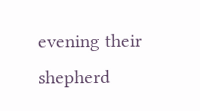evening their shepherd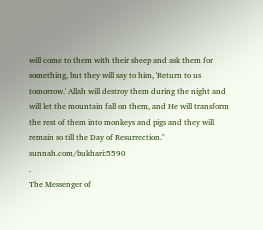will come to them with their sheep and ask them for something, but they will say to him, 'Return to us tomorrow.' Allah will destroy them during the night and will let the mountain fall on them, and He will transform the rest of them into monkeys and pigs and they will remain so till the Day of Resurrection."
sunnah.com/bukhari:5590
.
The Messenger of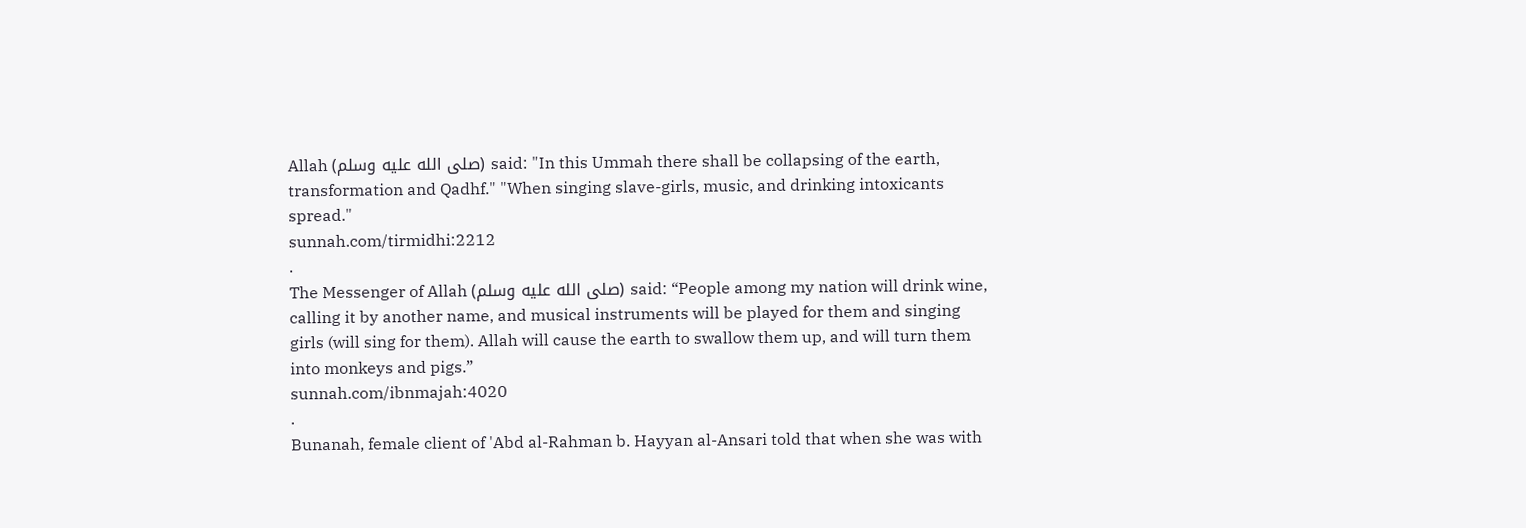Allah (صلى الله عليه وسلم) said: "In this Ummah there shall be collapsing of the earth, transformation and Qadhf." "When singing slave-girls, music, and drinking intoxicants spread."
sunnah.com/tirmidhi:2212
.
The Messenger of Allah (صلى الله عليه وسلم) said: “People among my nation will drink wine, calling it by another name, and musical instruments will be played for them and singing girls (will sing for them). Allah will cause the earth to swallow them up, and will turn them into monkeys and pigs.”
sunnah.com/ibnmajah:4020
.
Bunanah, female client of 'Abd al-Rahman b. Hayyan al-Ansari told that when she was with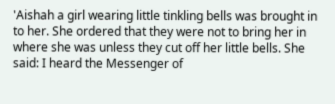'Aishah a girl wearing little tinkling bells was brought in to her. She ordered that they were not to bring her in where she was unless they cut off her little bells. She said: I heard the Messenger of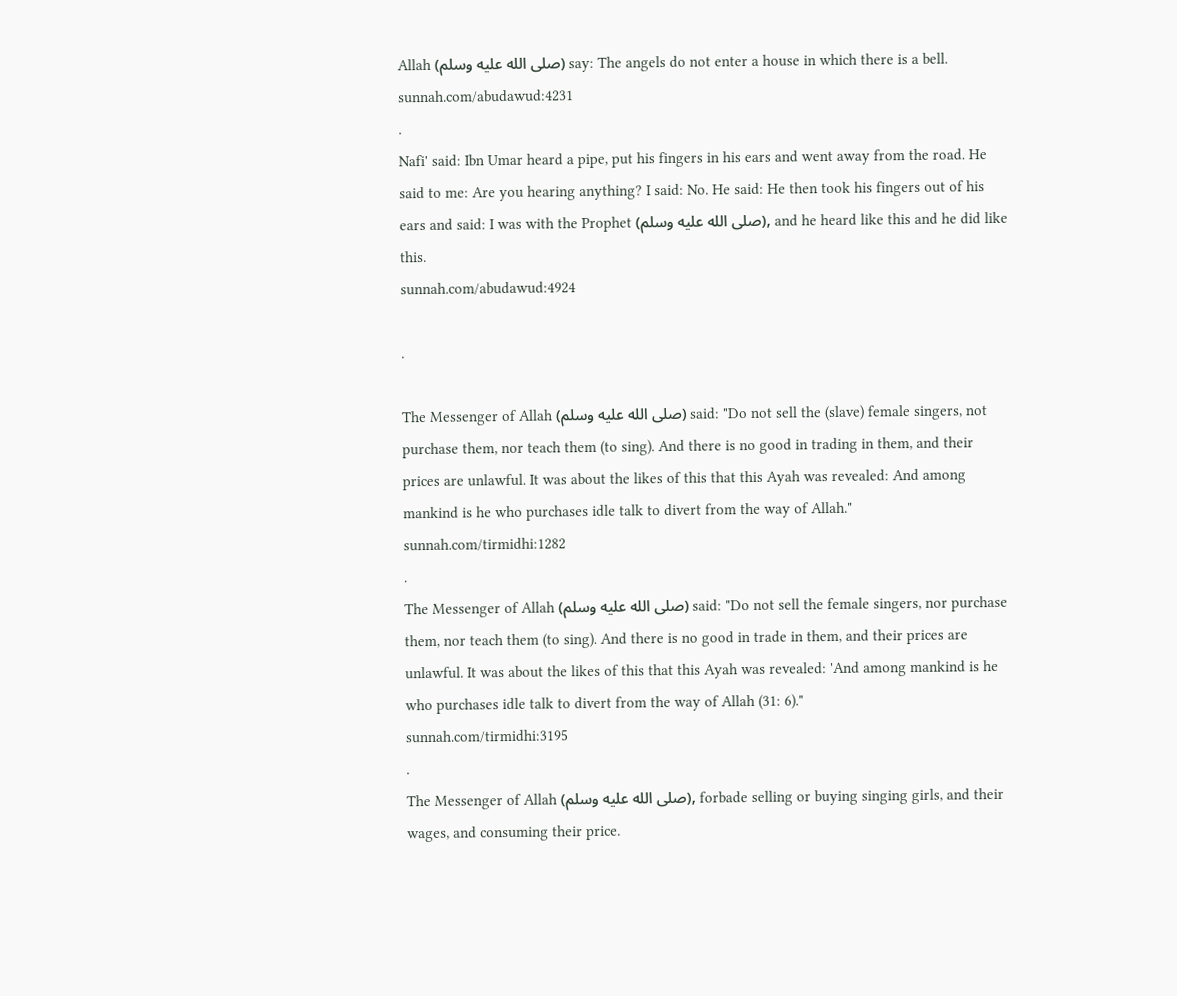Allah (صلى الله عليه وسلم) say: The angels do not enter a house in which there is a bell.
sunnah.com/abudawud:4231
.
Nafi' said: Ibn Umar heard a pipe, put his fingers in his ears and went away from the road. He said to me: Are you hearing anything? I said: No. He said: He then took his fingers out of his ears and said: I was with the Prophet (صلى الله عليه وسلم), and he heard like this and he did like this.
sunnah.com/abudawud:4924

.

The Messenger of Allah (صلى الله عليه وسلم) said: "Do not sell the (slave) female singers, not purchase them, nor teach them (to sing). And there is no good in trading in them, and their prices are unlawful. It was about the likes of this that this Ayah was revealed: And among mankind is he who purchases idle talk to divert from the way of Allah."
sunnah.com/tirmidhi:1282
.
The Messenger of Allah (صلى الله عليه وسلم) said: "Do not sell the female singers, nor purchase them, nor teach them (to sing). And there is no good in trade in them, and their prices are unlawful. It was about the likes of this that this Ayah was revealed: 'And among mankind is he who purchases idle talk to divert from the way of Allah (31: 6)."
sunnah.com/tirmidhi:3195
.
The Messenger of Allah (صلى الله عليه وسلم), forbade selling or buying singing girls, and their wages, and consuming their price.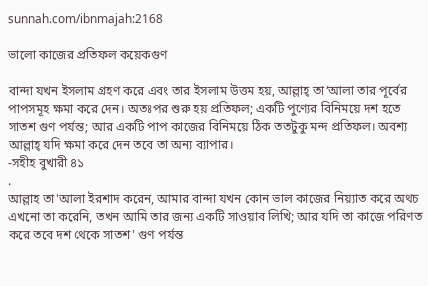sunnah.com/ibnmajah:2168

ভালো কাজের প্রতিফল কয়েকগুণ

বান্দা যখন ইসলাম গ্রহণ করে এবং তার ইসলাম উত্তম হয়, আল্লাহ্ তা‘আলা তার পূর্বের পাপসমূহ ক্ষমা করে দেন। অতঃপর শুরু হয় প্রতিফল; একটি পুণ্যের বিনিময়ে দশ হতে সাতশ গুণ পর্যন্ত; আর একটি পাপ কাজের বিনিময়ে ঠিক ততটুকু মন্দ প্রতিফল। অবশ্য আল্লাহ্ যদি ক্ষমা করে দেন তবে তা অন্য ব্যাপার।
-সহীহ বুখারী ৪১
.
আল্লাহ তা'আলা ইরশাদ করেন, আমার বান্দা যখন কোন ভাল কাজের নিয়্যাত করে অথচ এখনো তা করেনি, তখন আমি তার জন্য একটি সাওয়াব লিখি; আর যদি তা কাজে পরিণত করে তবে দশ থেকে সাতশ' গুণ পর্যন্ত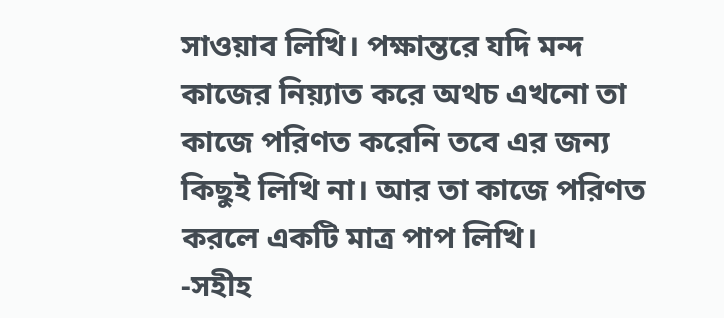সাওয়াব লিখি। পক্ষান্তরে যদি মন্দ কাজের নিয়্যাত করে অথচ এখনো তা কাজে পরিণত করেনি তবে এর জন্য কিছুই লিখি না। আর তা কাজে পরিণত করলে একটি মাত্র পাপ লিখি।
-সহীহ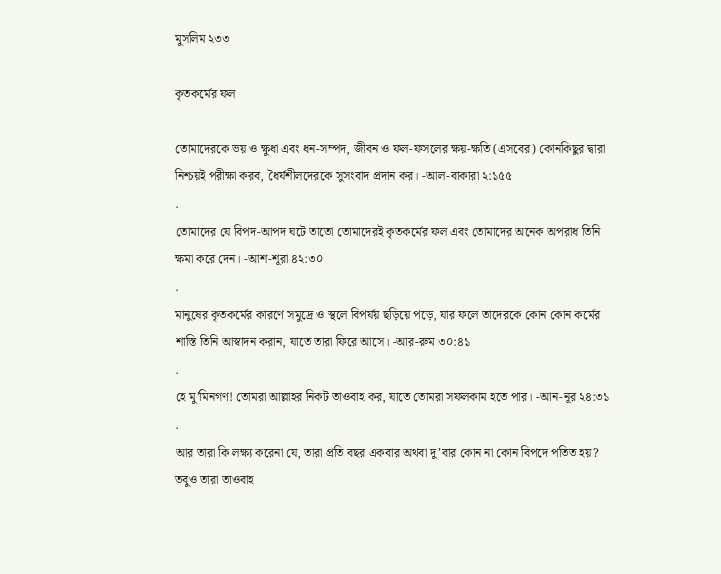মুসলিম ২৩৩

কৃতকর্মের ফল

তোমাদেরকে ভয় ও ক্ষুধা এবং ধন-সম্পদ, জীবন ও ফল-ফসলের ক্ষয়-ক্ষতি (এসবের) কোনকিছুর দ্বারা নিশ্চয়ই পরীক্ষা করব, ধৈর্যশীলদেরকে সুসংবাদ প্রদান কর। -আল-বাকারা ২:১৫৫
.
তোমাদের যে বিপদ-আপদ ঘটে তাতো তোমাদেরই কৃতকর্মের ফল এবং তোমাদের অনেক অপরাধ তিনি ক্ষমা করে দেন। -আশ-শূরা ৪২:৩০
.
মানুষের কৃতকর্মের কারণে সমুদ্রে ও স্থলে বিপর্যয় ছড়িয়ে পড়ে, যার ফলে তাদেরকে কোন কোন কর্মের শাস্তি তিনি আস্বাদন করান, যাতে তারা ফিরে আসে। -আর-রুম ৩০:৪১
.
হে মু’মিনগণ! তোমরা আল্লাহর নিকট তাওবাহ কর, যাতে তোমরা সফলকাম হতে পার। -আন-নূর ২৪:৩১
.
আর তারা কি লক্ষ্য করেনা যে, তারা প্রতি বছর একবার অথবা দু’বার কোন না কোন বিপদে পতিত হয়? তবুও তারা তাওবাহ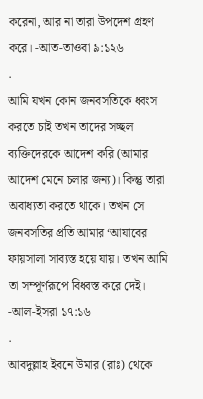করেনা, আর না তারা উপদেশ গ্রহণ করে। -আত-তাওবা ৯:১২৬
.
আমি যখন কোন জনবসতিকে ধ্বংস করতে চাই তখন তাদের সচ্ছল ব্যক্তিদেরকে আদেশ করি (আমার আদেশ মেনে চলার জন্য)। কিন্তু তারা অবাধ্যতা করতে থাকে। তখন সে জনবসতির প্রতি আমার ‘আযাবের ফায়সালা সাব্যস্ত হয়ে যায়। তখন আমি তা সম্পূর্ণরূপে বিধ্বস্ত করে দেই। -আল-ইসরা ১৭:১৬
.
আবদুল্লাহ ইবনে উমার (রাঃ) থেকে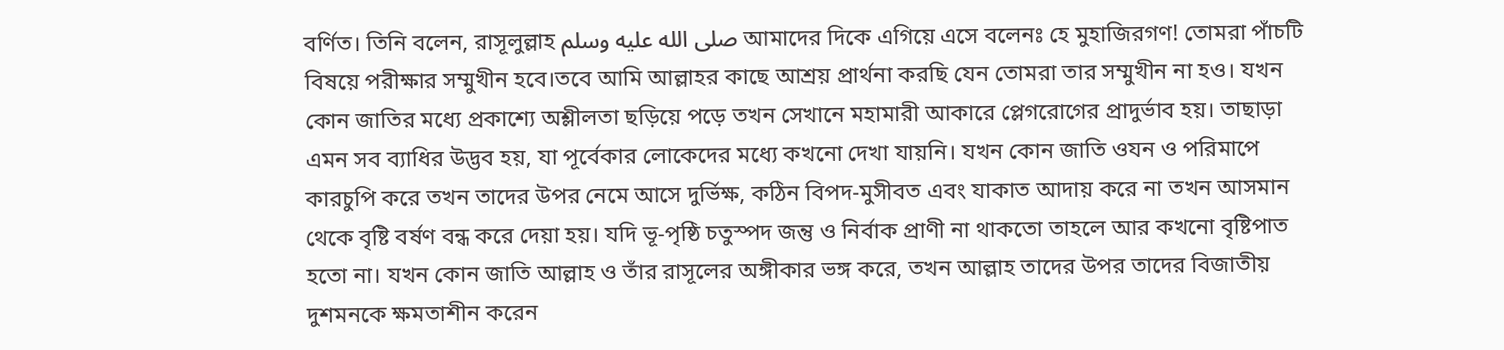বর্ণিত। তিনি বলেন, রাসূলুল্লাহ صلى الله عليه وسلم আমাদের দিকে এগিয়ে এসে বলেনঃ হে মুহাজিরগণ! তোমরা পাঁচটি বিষয়ে পরীক্ষার সম্মুখীন হবে।তবে আমি আল্লাহর কাছে আশ্রয় প্রার্থনা করছি যেন তোমরা তার সম্মুখীন না হও। যখন কোন জাতির মধ্যে প্রকাশ্যে অশ্লীলতা ছড়িয়ে পড়ে তখন সেখানে মহামারী আকারে প্লেগরোগের প্রাদুর্ভাব হয়। তাছাড়া এমন সব ব্যাধির উদ্ভব হয়, যা পূর্বেকার লোকেদের মধ্যে কখনো দেখা যায়নি। যখন কোন জাতি ওযন ও পরিমাপে কারচুপি করে তখন তাদের উপর নেমে আসে দুর্ভিক্ষ, কঠিন বিপদ-মুসীবত এবং যাকাত আদায় করে না তখন আসমান থেকে বৃষ্টি বর্ষণ বন্ধ করে দেয়া হয়। যদি ভূ-পৃষ্ঠি চতুস্পদ জন্তু ও নির্বাক প্রাণী না থাকতো তাহলে আর কখনো বৃষ্টিপাত হতো না। যখন কোন জাতি আল্লাহ ও তাঁর রাসূলের অঙ্গীকার ভঙ্গ করে, তখন আল্লাহ তাদের উপর তাদের বিজাতীয় দুশমনকে ক্ষমতাশীন করেন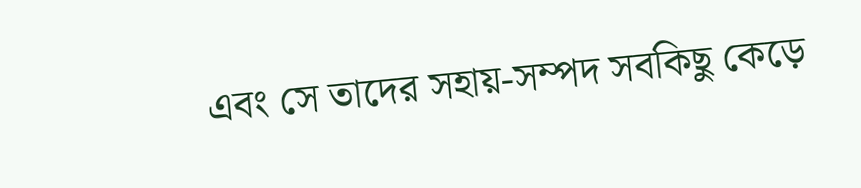এবং সে তাদের সহায়-সম্পদ সবকিছু কেড়ে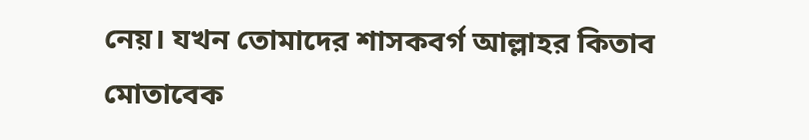নেয়। যখন তোমাদের শাসকবর্গ আল্লাহর কিতাব মোতাবেক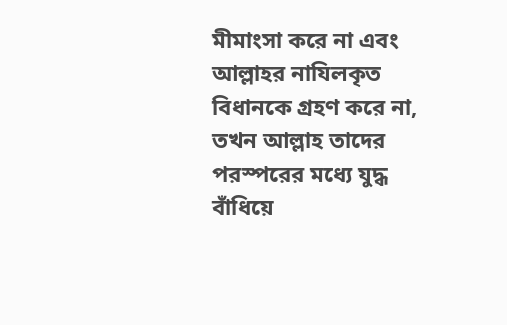মীমাংসা করে না এবং আল্লাহর নাযিলকৃত বিধানকে গ্রহণ করে না, তখন আল্লাহ তাদের পরস্পরের মধ্যে যুদ্ধ বাঁধিয়ে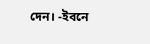দেন। -ইবনে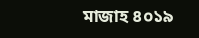মাজাহ ৪০১৯